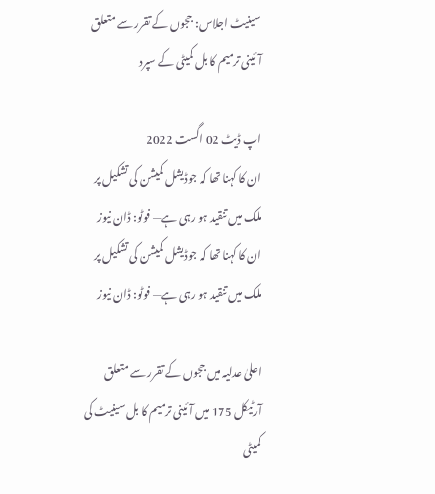سینیٹ اجلاس: ججوں کے تقرر سے متعلق آئینی ترمیم کا بل کمیٹی کے سپرد

اپ ڈیٹ 02 اگست 2022
ان کا کہنا تھا کہ جوڈیشل کمیشن کی تشکیل پر ملک میں تنقید ہو رہی ہے— فوٹو: ڈان نیوز
ان کا کہنا تھا کہ جوڈیشل کمیشن کی تشکیل پر ملک میں تنقید ہو رہی ہے— فوٹو: ڈان نیوز

اعلیٰ عدلیہ میں ججوں کے تقرر سے متعلق آرٹیکل 175 میں آئینی ترمیم کا بل سینیٹ کی کمیٹی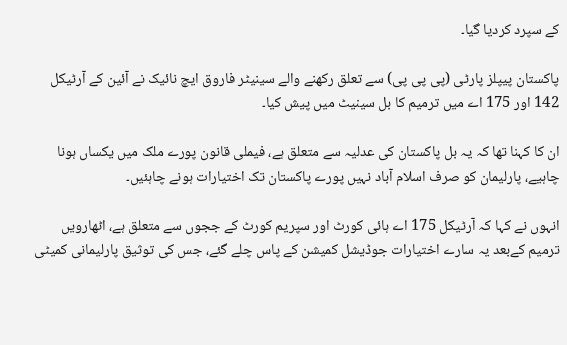کے سپرد کردیا گیا۔

پاکستان پیپلز پارٹی (پی پی پی) سے تعلق رکھنے والے سینیٹر فاروق ایچ نائیک نے آئین کے آرٹیکل 142 اور 175 اے میں ترمیم کا بل سینیٹ میں پیش کیا۔

ان کا کہنا تھا کہ یہ بل پاکستان کی عدلیہ سے متعلق ہے، فیملی قانون پورے ملک میں یکساں ہونا چاہیے، پارلیمان کو صرف اسلام آباد نہیں پورے پاکستان تک اختیارات ہونے چاہئیں۔

انہوں نے کہا کہ آرٹیکل 175 اے ہائی کورٹ اور سپریم کورٹ کے ججوں سے متعلق ہے، اٹھارویں ترمیم کےبعد یہ سارے اختیارات جوڈیشل کمیشن کے پاس چلے گئے، جس کی توثیق پارلیمانی کمیٹی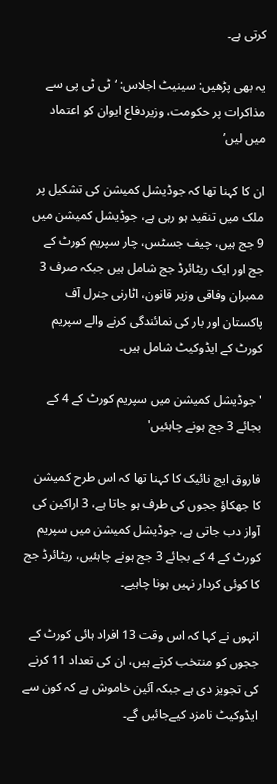کرتی ہے۔

یہ بھی پڑھیں: سینیٹ اجلاس: ‘ٹی ٹی پی سے مذاکرات پر حکومت، وزیردفاع ایوان کو اعتماد میں لیں’

ان کا کہنا تھا کہ جوڈیشل کمیشن کی تشکیل پر ملک میں تنقید ہو رہی ہے، جوڈیشل کمیشن میں 9 جج ہیں، چیف جسٹس، چار سپریم کورٹ کے جج اور ایک ریٹائرڈ جج شامل ہیں جبکہ صرف 3 ممبران وفاقی وزیر قانون، اٹارنی جنرل آف پاکستان اور بار کی نمائندگی کرنے والے سپریم کورٹ کے ایڈوکیٹ شامل ہیں۔

'جوڈیشل کمیشن میں سپریم کورٹ کے 4 کے بجائے 3 جج ہونے چاہئیں'

فاروق ایچ نائیک کا کہنا تھا کہ اس طرح کمیشن کا جھکاؤ ججوں کی طرف ہو جاتا ہے، 3 اراکین کی آواز دب جاتی ہے، جوڈیشل کمیشن میں سپریم کورٹ کے 4 کے بجائے 3 جج ہونے چاہئیں، ریٹائرڈ جج کا کوئی کردار نہیں ہونا چاہیے۔

انہوں نے کہا کہ اس وقت 13 افراد ہائی کورٹ کے ججوں کو منتخب کرتے ہیں، ان کی تعداد 11 کرنے کی تجویز دی ہے جبکہ آئین خاموش ہے کہ کون سے ایڈوکیٹ نامزد کیےجائیں گے۔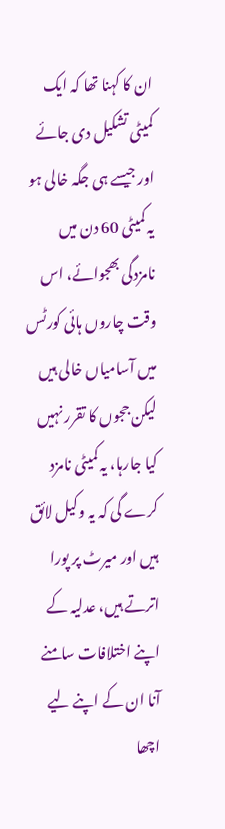ان کا کہنا تھا کہ ایک کمیٹی تشکیل دی جائے اور جیسے ہی جگہ خالی ہو یہ کمیٹی 60 دن میں نامزدگی بھجوائے، اس وقت چاروں ہائی کورٹس میں آسامیاں خالی ہیں لیکن ججوں کا تقرر نہیں کیا جارہا، یہ کمیٹی نامزد کرے گی کہ یہ وکیل لائق ہیں اور میرٹ پر پورا اترتے ہیں، عدلیہ کے اپنے اختلافات سامنے آنا ان کے اپنے لیے اچھا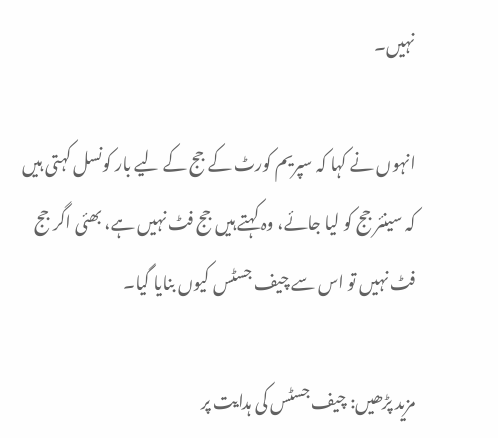نہیں۔

انہوں نے کہا کہ سپریم کورٹ کے جج کے لیے بار کونسل کہتی ہیں کہ سینئر جج کو لیا جائے، وہ کہتے ہیں جج فٹ نہیں ہے، بھئی اگر جج فٹ نہیں تو اس سے چیف جسٹس کیوں بنایا گیا۔

مزید پڑھیں: چیف جسٹس کی ہدایت پر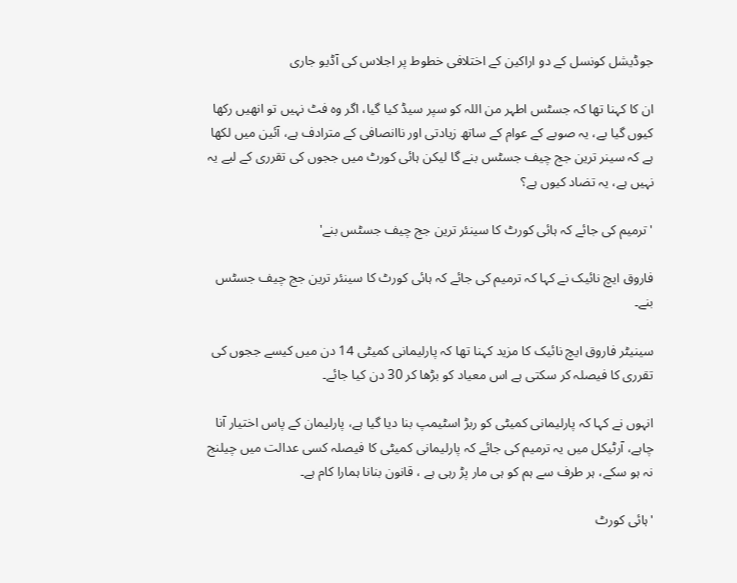جوڈیشل کونسل کے دو اراکین کے اختلافی خطوط پر اجلاس کی آڈیو جاری

ان کا کہنا تھا کہ جسٹس اطہر من اللہ کو سپر سیڈ کیا گیا، اگر وہ فٹ نہیں تو انھیں رکھا کیوں گیا یے، یہ صوبے کے عوام کے ساتھ زیادتی اور ناانصافی کے مترادف ہے، آئین میں لکھا ہے کہ سینر ترین جج چیف جسٹس بنے گا لیکن ہائی کورٹ میں ججوں کی تقرری کے لیے یہ نہیں ہے، یہ تضاد کیوں ہے؟

'ترمیم کی جائے کہ ہائی کورٹ کا سینئر ترین جج چیف جسٹس بنے'

فاروق ایچ نائیک نے کہا کہ ترمیم کی جائے کہ ہائی کورٹ کا سینئر ترین جج چیف جسٹس بنے۔

سینیٹر فاروق ایچ نائیک کا مزید کہنا تھا کہ پارلیمانی کمیٹی 14 دن میں کیسے ججوں کی تقرری کا فیصلہ کر سکتی ہے اس معیاد کو بڑھا کر 30 دن کیا جائے۔

انہوں نے کہا کہ پارلیمانی کمیٹی کو ربڑ اسٹیمپ بنا دیا گیا ہے، پارلیمان کے پاس اختیار آنا چاہے، آرٹیکل میں یہ ترمیم کی جائے کہ پارلیمانی کمیٹی کا فیصلہ کسی عدالت میں چیلنج نہ ہو سکے، ہر طرف سے ہم کو ہی مار پڑ رہی ہے ، قانون بنانا ہمارا کام ہے۔

'ہائی کورٹ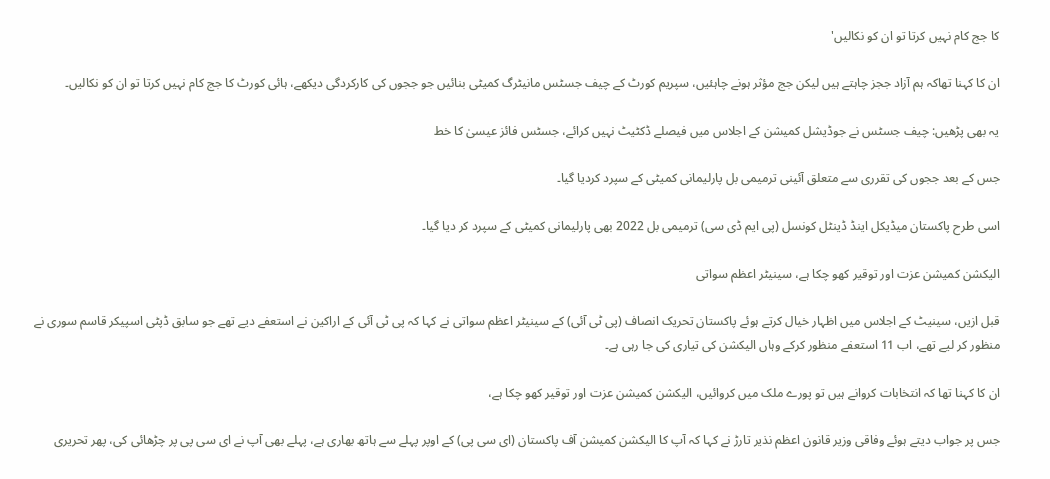کا جج کام نہیں کرتا تو ان کو نکالیں'

ان کا کہنا تھاکہ ہم آزاد ججز چاہتے ہیں لیکن جج مؤثر ہونے چاہئیں، سپریم کورٹ کے چیف جسٹس مانیٹرگ کمیٹی بنائیں جو ججوں کی کارکردگی دیکھے، ہائی کورٹ کا جج کام نہیں کرتا تو ان کو نکالیں۔

یہ بھی پڑھیں: چیف جسٹس نے جوڈیشل کمیشن کے اجلاس میں فیصلے ڈکٹیٹ نہیں کرائے، جسٹس فائز عیسیٰ کا خط

جس کے بعد ججوں کی تقرری سے متعلق آئینی ترمیمی بل پارلیمانی کمیٹی کے سپرد کردیا گیا۔

اسی طرح پاکستان میڈیکل اینڈ ڈینٹل کونسل (پی ایم ڈی سی) ترمیمی بل 2022 بھی پارلیمانی کمیٹی کے سپرد کر دیا گیا۔

الیکشن کمیشن عزت اور توقیر کھو چکا ہے، سینیٹر اعظم سواتی

قبل ازیں، سینیٹ کے اجلاس میں اظہار خیال کرتے ہوئے پاکستان تحریک انصاف (پی ٹی آئی) کے سینیٹر اعظم سواتی نے کہا کہ پی ٹی آئی کے اراکین نے استعفے دیے تھے جو سابق ڈپٹی اسپیکر قاسم سوری نے منظور کر لیے تھے، اب 11 استعفے منظور کرکے وہاں الیکشن کی تیاری کی جا رہی ہے۔

ان کا کہنا تھا کہ انتخابات کروانے ہیں تو پورے ملک میں کروائیں، الیکشن کمیشن عزت اور توقیر کھو چکا ہے،

جس پر جواب دیتے ہوئے وفاقی وزیر قانون اعظم نذیر تارڑ نے کہا کہ آپ کا الیکشن کمیشن آف پاکستان (ای سی پی) کے اوپر پہلے سے ہاتھ بھاری ہے، پہلے بھی آپ نے ای سی پی پر چڑھائی کی، پھر تحریری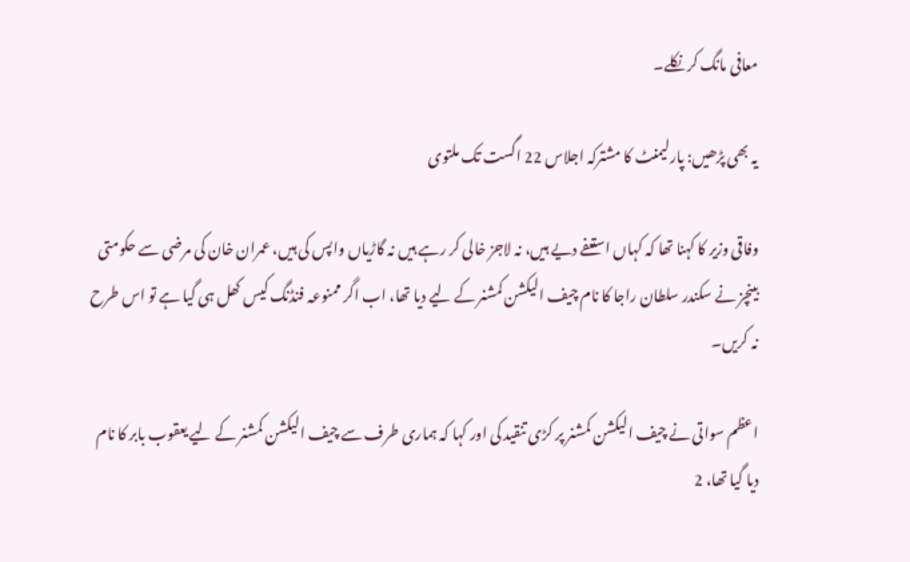معافی مانگ کر نکلے۔

یہ بھی پڑھیں: پارلیمنٹ کا مشترکہ اجلاس 22 اگست تک ملتوی

وفاقی وزیر کا کہنا تھا کہ کہاں استعفے دیے ہیں، نہ لاجز خالی کر رہے ہیں نہ گاڑیاں واپس کی ہیں، عمران خان کی مرضی سے حکومتی بینچز نے سکندر سلطان راجا کا نام چیف الیکشن کمشنر کے لیے دیا تھا، اب اگر ممنوعہ فنڈنگ کیس کھل ہی گیا ہے تو اس طرح نہ کریں۔

اعظم سواتی نے چیف الیکشن کمشنر پر کڑی تنقید کی اور کہا کہ ہماری طرف سے چیف الیکشن کمشنر کے لیے یعقوب بابر کا نام دیا گیا تھا، 2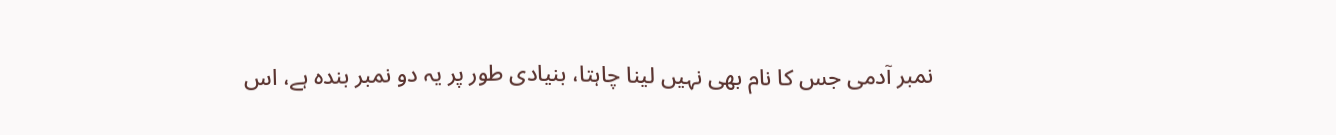نمبر آدمی جس کا نام بھی نہیں لینا چاہتا، بنیادی طور پر یہ دو نمبر بندہ ہے، اس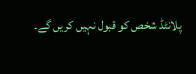پلانٹڈ شخص کو قبول نہیں کریں گے۔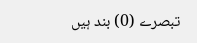تبصرے (0) بند ہیں